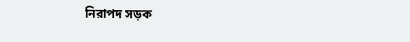নিরাপদ সড়ক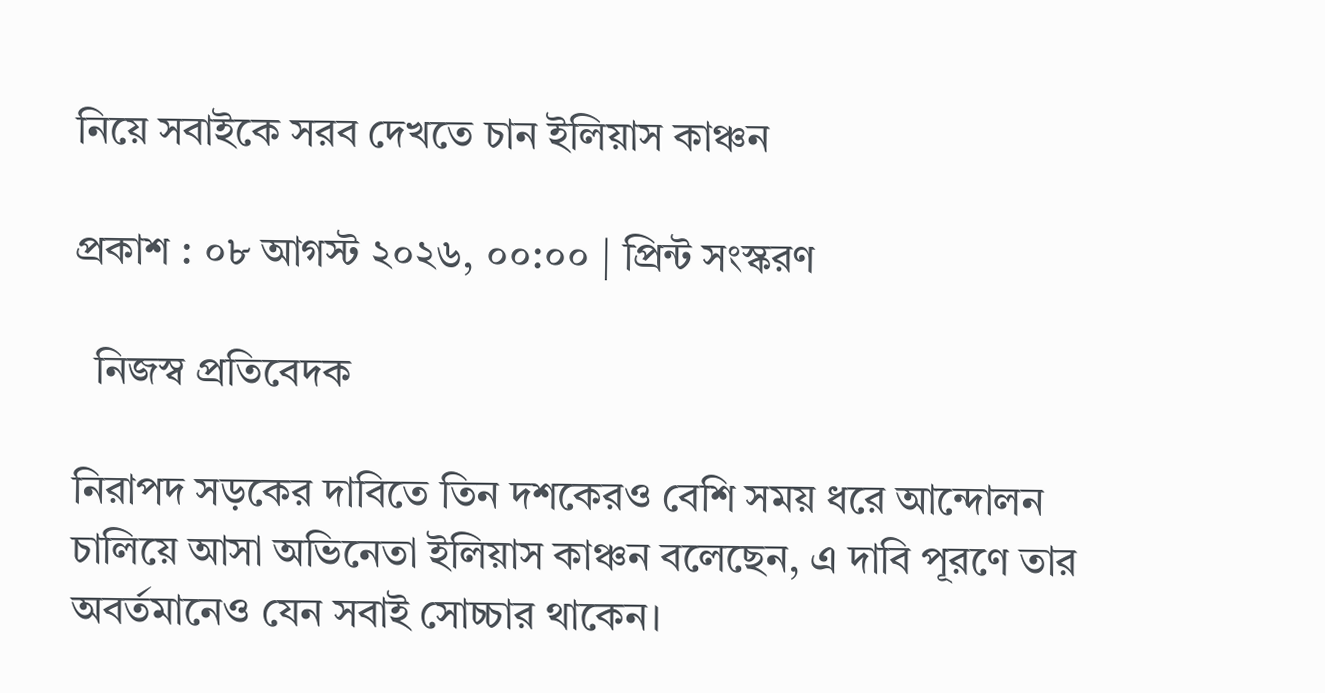নিয়ে সবাইকে সরব দেখতে চান ইলিয়াস কাঞ্চন

প্রকাশ : ০৮ আগস্ট ২০২৬, ০০:০০ | প্রিন্ট সংস্করণ

  নিজস্ব প্রতিবেদক

নিরাপদ সড়কের দাবিতে তিন দশকেরও বেশি সময় ধরে আন্দোলন চালিয়ে আসা অভিনেতা ইলিয়াস কাঞ্চন বলেছেন, এ দাবি পূরণে তার অবর্তমানেও যেন সবাই সোচ্চার থাকেন।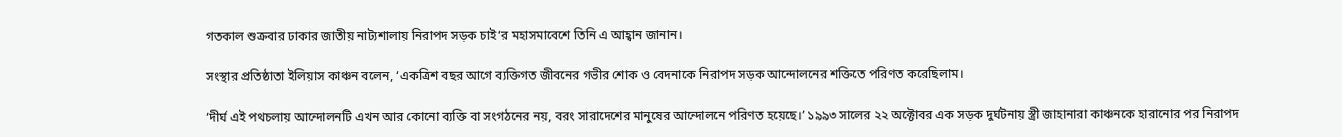গতকাল শুক্রবার ঢাকার জাতীয় নাট্যশালায় নিরাপদ সড়ক চাই‘র মহাসমাবেশে তিনি এ আহ্বান জানান।

সংস্থার প্রতিষ্ঠাতা ইলিয়াস কাঞ্চন বলেন, ‘একত্রিশ বছর আগে ব্যক্তিগত জীবনের গভীর শোক ও বেদনাকে নিরাপদ সড়ক আন্দোলনের শক্তিতে পরিণত করেছিলাম।

‘দীর্ঘ এই পথচলায় আন্দোলনটি এখন আর কোনো ব্যক্তি বা সংগঠনের নয়, বরং সারাদেশের মানুষের আন্দোলনে পরিণত হয়েছে।’ ১৯৯৩ সালের ২২ অক্টোবর এক সড়ক দুর্ঘটনায় স্ত্রী জাহানারা কাঞ্চনকে হারানোর পর নিরাপদ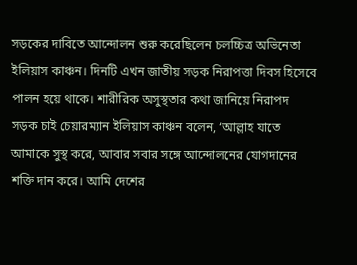সড়কের দাবিতে আন্দোলন শুরু করেছিলেন চলচ্চিত্র অভিনেতা ইলিয়াস কাঞ্চন। দিনটি এখন জাতীয় সড়ক নিরাপত্তা দিবস হিসেবে পালন হয়ে থাকে। শারীরিক অসুস্থতার কথা জানিয়ে নিরাপদ সড়ক চাই চেয়ারম্যান ইলিয়াস কাঞ্চন বলেন, ‘আল্লাহ যাতে আমাকে সুস্থ করে, আবার সবার সঙ্গে আন্দোলনের যোগদানের শক্তি দান করে। আমি দেশের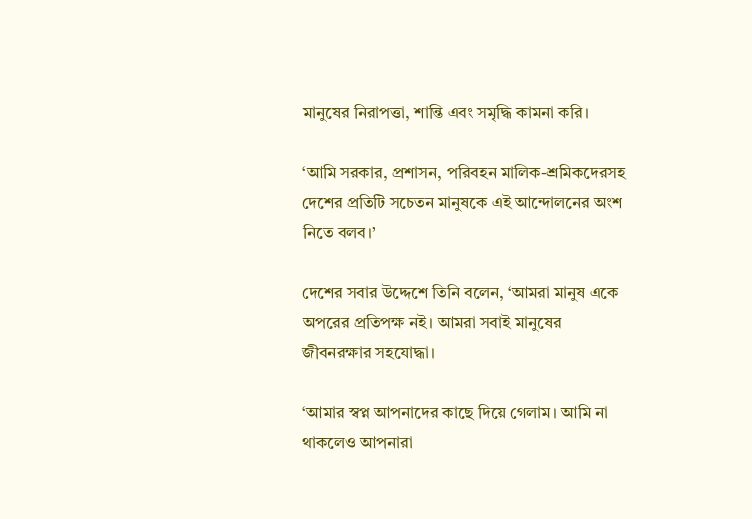মানুষের নিরাপত্তা, শান্তি এবং সমৃদ্ধি কামনা করি।

‘আমি সরকার, প্রশাসন, পরিবহন মালিক-শ্রমিকদেরসহ দেশের প্রতিটি সচেতন মানুষকে এই আন্দোলনের অংশ নিতে বলব।’

দেশের সবার উদ্দেশে তিনি বলেন, ‘আমরা মানুষ একে অপরের প্রতিপক্ষ নই। আমরা সবাই মানুষের জীবনরক্ষার সহযোদ্ধা।

‘আমার স্বপ্ন আপনাদের কাছে দিয়ে গেলাম। আমি না থাকলেও আপনারা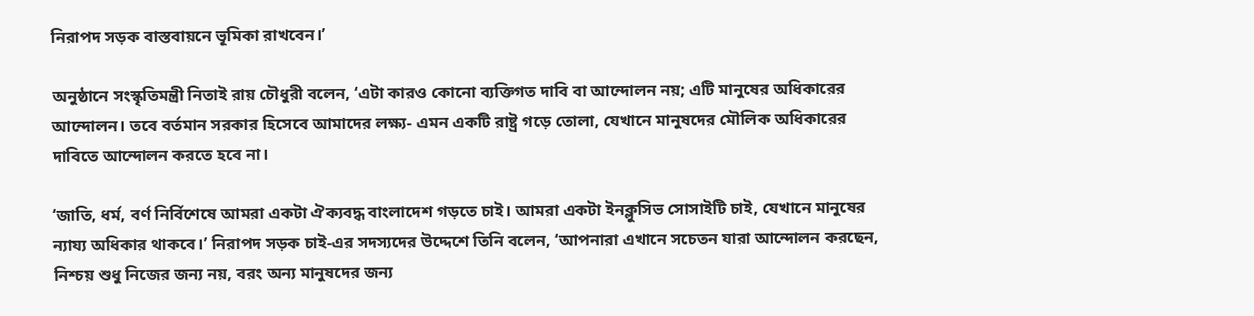নিরাপদ সড়ক বাস্তবায়নে ভূমিকা রাখবেন।’

অনুষ্ঠানে সংস্কৃতিমন্ত্রী নিতাই রায় চৌধুরী বলেন, ‘এটা কারও কোনো ব্যক্তিগত দাবি বা আন্দোলন নয়; এটি মানুষের অধিকারের আন্দোলন। তবে বর্তমান সরকার হিসেবে আমাদের লক্ষ্য- এমন একটি রাষ্ট্র গড়ে তোলা, যেখানে মানুষদের মৌলিক অধিকারের দাবিতে আন্দোলন করতে হবে না।

‘জাতি, ধর্ম, বর্ণ নির্বিশেষে আমরা একটা ঐক্যবদ্ধ বাংলাদেশ গড়তে চাই। আমরা একটা ইনক্লুসিভ সোসাইটি চাই, যেখানে মানুষের ন্যায্য অধিকার থাকবে।’ নিরাপদ সড়ক চাই-এর সদস্যদের উদ্দেশে তিনি বলেন, ‘আপনারা এখানে সচেতন যারা আন্দোলন করছেন, নিশ্চয় শুধু নিজের জন্য নয়, বরং অন্য মানুষদের জন্য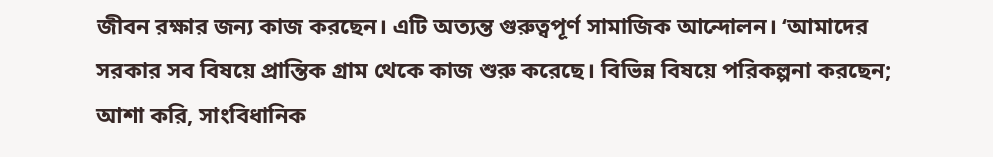জীবন রক্ষার জন্য কাজ করছেন। এটি অত্যন্ত গুরুত্বপূর্ণ সামাজিক আন্দোলন। ‘আমাদের সরকার সব বিষয়ে প্রান্তিক গ্রাম থেকে কাজ শুরু করেছে। বিভিন্ন বিষয়ে পরিকল্পনা করছেন; আশা করি, সাংবিধানিক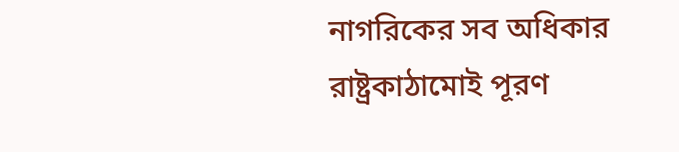নাগরিকের সব অধিকার রাষ্ট্রকাঠামোই পূরণ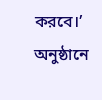করবে।’ অনুষ্ঠানে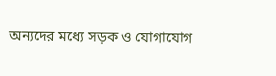অন্যদের মধ্যে সড়ক ও যোগাযোগ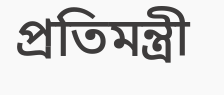প্রতিমন্ত্রী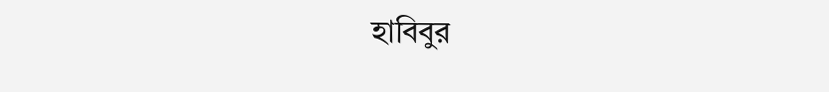হাবিবুর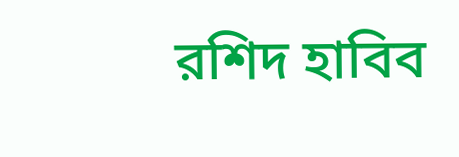রশিদ হাবিব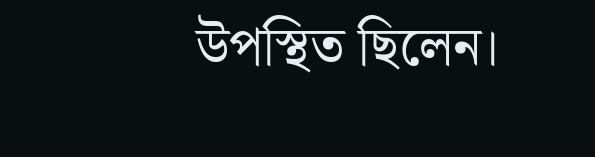উপস্থিত ছিলেন।